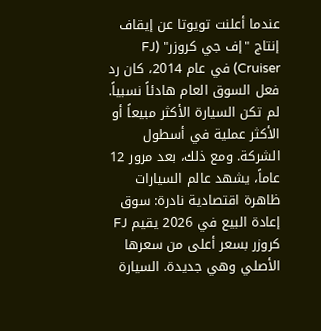عندما أعلنت تويوتا عن إيقاف إنتاج "إف جي كروزر" (FJ Cruiser) في عام 2014، كان رد فعل السوق العام هادئاً نسبياً. لم تكن السيارة الأكثر مبيعاً أو الأكثر عملية في أسطول الشركة. ومع ذلك، بعد مرور 12 عاماً، يشهد عالم السيارات ظاهرة اقتصادية نادرة: سوق إعادة البيع في 2026 يقيم FJ كروزر بسعر أعلى من سعرها الأصلي وهي جديدة. السيارة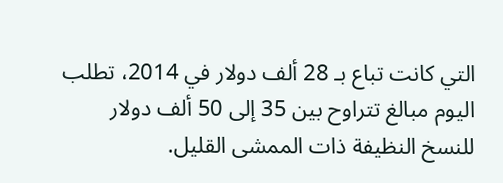التي كانت تباع بـ 28 ألف دولار في 2014، تطلب اليوم مبالغ تتراوح بين 35 إلى 50 ألف دولار للنسخ النظيفة ذات الممشى القليل.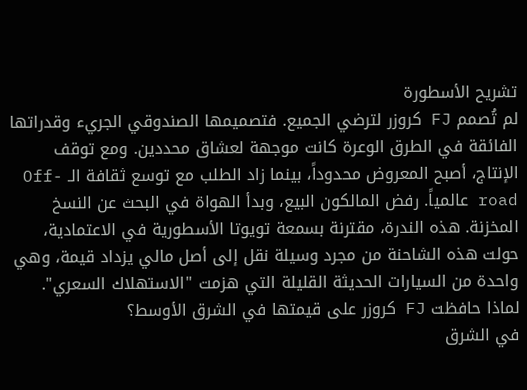تشريح الأسطورة
لم تُصمم FJ كروزر لترضي الجميع. فتصميمها الصندوقي الجريء وقدراتها الفائقة في الطرق الوعرة كانت موجهة لعشاق محددين. ومع توقف الإنتاج، أصبح المعروض محدوداً، بينما زاد الطلب مع توسع ثقافة الـ Off-road عالمياً. رفض المالكون البيع، وبدأ الهواة في البحث عن النسخ المخزنة. هذه الندرة، مقترنة بسمعة تويوتا الأسطورية في الاعتمادية، حولت هذه الشاحنة من مجرد وسيلة نقل إلى أصل مالي يزداد قيمة، وهي واحدة من السيارات الحديثة القليلة التي هزمت "الاستهلاك السعري".
لماذا حافظت FJ كروزر على قيمتها في الشرق الأوسط؟
في الشرق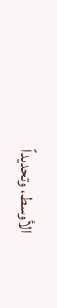الأوسط، وتحديداً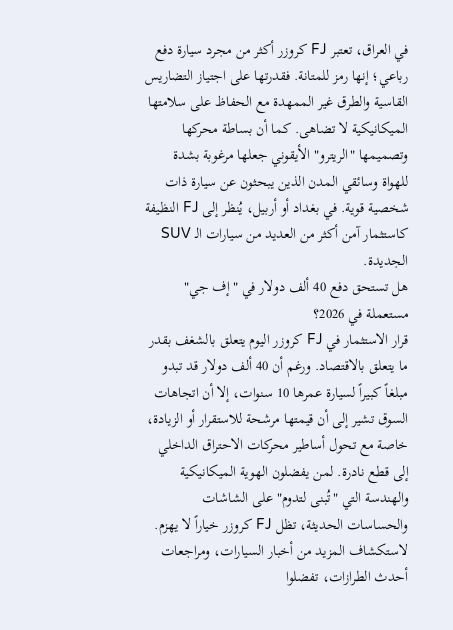في العراق، تعتبر FJ كروزر أكثر من مجرد سيارة دفع رباعي؛ إنها رمز للمتانة. فقدرتها على اجتياز التضاريس القاسية والطرق غير الممهدة مع الحفاظ على سلامتها الميكانيكية لا تضاهى. كما أن بساطة محركها وتصميمها "الريترو" الأيقوني جعلها مرغوبة بشدة للهواة وسائقي المدن الذين يبحثون عن سيارة ذات شخصية قوية. في بغداد أو أربيل، يُنظر إلى FJ النظيفة كاستثمار آمن أكثر من العديد من سيارات الـ SUV الجديدة.
هل تستحق دفع 40 ألف دولار في "إف جي" مستعملة في 2026؟
قرار الاستثمار في FJ كروزر اليوم يتعلق بالشغف بقدر ما يتعلق بالاقتصاد. ورغم أن 40 ألف دولار قد تبدو مبلغاً كبيراً لسيارة عمرها 10 سنوات، إلا أن اتجاهات السوق تشير إلى أن قيمتها مرشحة للاستقرار أو الزيادة، خاصة مع تحول أساطير محركات الاحتراق الداخلي إلى قطع نادرة. لمن يفضلون الهوية الميكانيكية والهندسة التي "تُبنى لتدوم" على الشاشات والحساسات الحديثة، تظل FJ كروزر خياراً لا يهزم.
لاستكشاف المزيد من أخبار السيارات، ومراجعات أحدث الطرازات، تفضلوا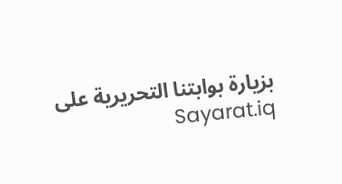بزيارة بوابتنا التحريرية على Sayarat.iq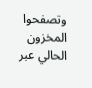وتصفحوا المخزون الحالي عبر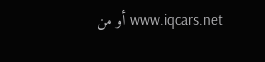www.iqcars.net أو من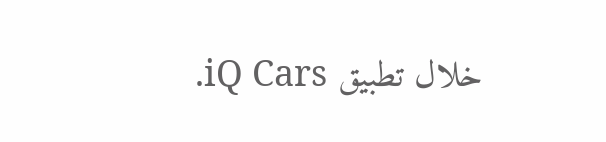خلال تطبيق iQ Cars.